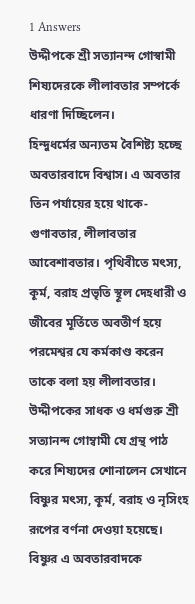1 Answers
উদ্দীপকে শ্রী সত্যানন্দ গোস্বামী শিষ্যদেরকে লীলাবতার সম্পর্কে ধারণা দিচ্ছিলেন।
হিন্দুধর্মের অন্যতম বৈশিষ্ট্য হচ্ছে অবতারবাদে বিশ্বাস। এ অবতার তিন পর্যায়ের হয়ে থাকে- গুণাবতার, লীলাবতার আবেশাবতার। পৃথিবীতে মৎস্য, কূর্ম, বরাহ প্রভৃতি স্থূল দেহধারী ও জীবের মূর্তিতে অবতীর্ণ হয়ে পরমেশ্বর যে কর্মকাণ্ড করেন তাকে বলা হয় লীলাবতার। উদ্দীপকের সাধক ও ধর্মগুরু শ্রী সত্যানন্দ গোম্বামী যে গ্রন্থ পাঠ করে শিষ্যদের শোনালেন সেখানে বিষ্ণুর মৎস্য, কূর্ম, বরাহ ও নৃসিংহ রূপের বর্ণনা দেওয়া হয়েছে। বিষ্ণুর এ অবতারবাদকে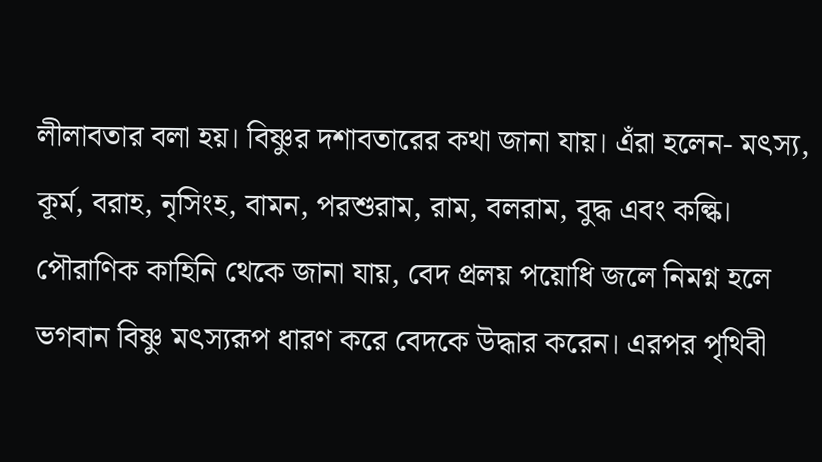লীলাবতার বলা হয়। বিষ্ণুর দশাবতারের কথা জানা যায়। এঁরা হলেন- মৎস্য, কূর্ম, বরাহ, নৃসিংহ, বামন, পরশুরাম, রাম, বলরাম, বুদ্ধ এবং কল্কি। পৌরাণিক কাহিনি থেকে জানা যায়, বেদ প্রলয় পয়োধি জলে নিমগ্ন হলে ভগবান বিষ্ণু মৎস্যরূপ ধারণ করে বেদকে উদ্ধার করেন। এরপর পৃথিবী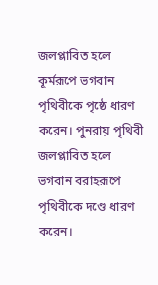জলপ্লাবিত হলে কূর্মরূপে ভগবান পৃথিবীকে পৃষ্ঠে ধারণ করেন। পুনরায় পৃথিবী জলপ্লাবিত হলে ভগবান বরাহরূপে পৃথিবীকে দণ্ডে ধারণ করেন।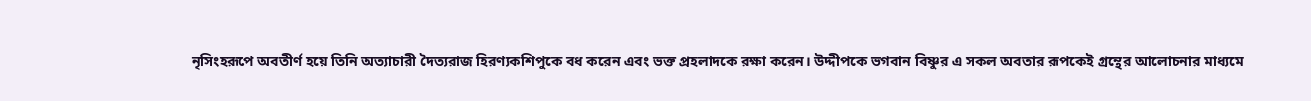নৃসিংহরূপে অবতীর্ণ হয়ে তিনি অত্যাচারী দৈত্যরাজ হিরণ্যকশিপুকে বধ করেন এবং ভক্ত প্রহলাদকে রক্ষা করেন। উদ্দীপকে ভগবান বিষ্ণুর এ সকল অবতার রূপকেই গ্রন্থের আলোচনার মাধ্যমে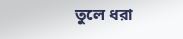তুলে ধরা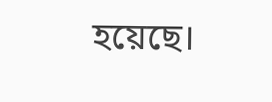হয়েছে।